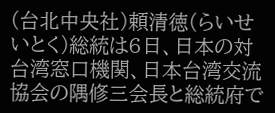(台北中央社)頼清徳(らいせいとく)総統は6日、日本の対台湾窓口機関、日本台湾交流協会の隅修三会長と総統府で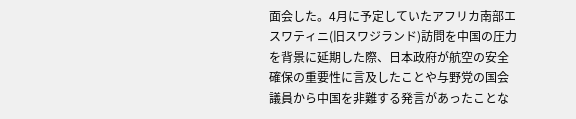面会した。4月に予定していたアフリカ南部エスワティニ(旧スワジランド)訪問を中国の圧力を背景に延期した際、日本政府が航空の安全確保の重要性に言及したことや与野党の国会議員から中国を非難する発言があったことな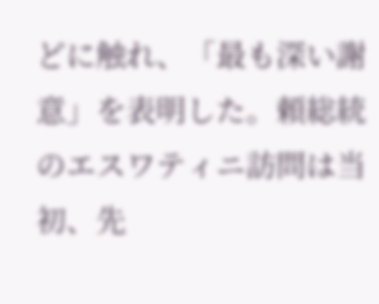どに触れ、「最も深い謝意」を表明した。頼総統のエスワティニ訪問は当初、先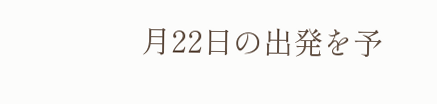月22日の出発を予